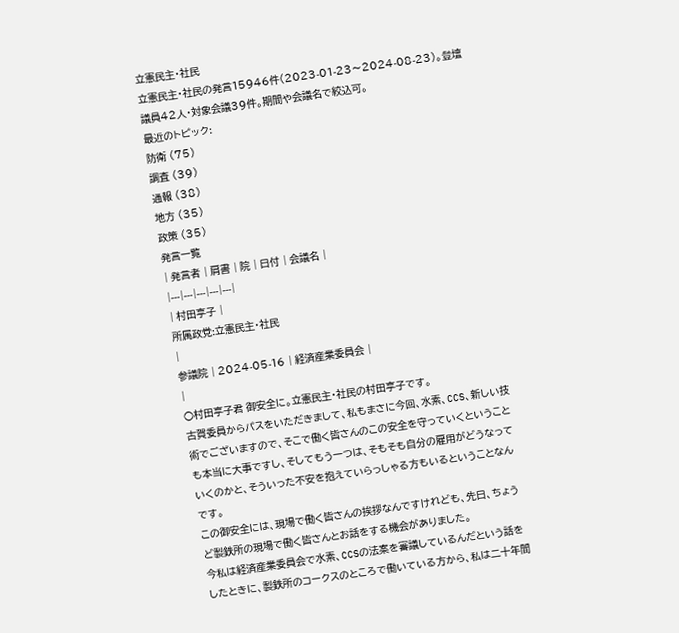立憲民主・社民
立憲民主・社民の発言15946件(2023-01-23〜2024-08-23)。登壇議員42人・対象会議39件。期間や会議名で絞込可。
最近のトピック:
防衛 (75)
調査 (39)
通報 (38)
地方 (35)
政策 (35)
発言一覧
| 発言者 | 肩書 | 院 | 日付 | 会議名 |
|---|---|---|---|---|
| 村田享子 |
所属政党:立憲民主・社民
|
参議院 | 2024-05-16 | 経済産業委員会 |
|
○村田享子君 御安全に。立憲民主・社民の村田享子です。
古賀委員からパスをいただきまして、私もまさに今回、水素、CCS、新しい技術でございますので、そこで働く皆さんのこの安全を守っていくということも本当に大事ですし、そしてもう一つは、そもそも自分の雇用がどうなっていくのかと、そういった不安を抱えていらっしゃる方もいるということなんです。
この御安全には、現場で働く皆さんの挨拶なんですけれども、先日、ちょうど製鉄所の現場で働く皆さんとお話をする機会がありました。
今私は経済産業委員会で水素、CCSの法案を審議しているんだという話をしたときに、製鉄所のコークスのところで働いている方から、私は二十年間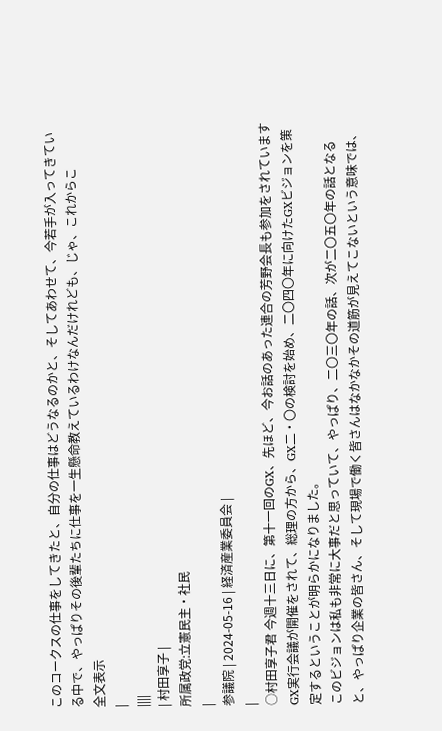このコークスの仕事をしてきたと、自分の仕事はどうなるのかと、そしてあわせて、今若手が入ってきている中で、やっぱりその後輩たちに仕事を一生懸命教えているわけなんだけれども、じゃ、これからこ
全文表示
|
||||
| 村田享子 |
所属政党:立憲民主・社民
|
参議院 | 2024-05-16 | 経済産業委員会 |
|
○村田享子君 今週十三日に、第十一回のGX、先ほど、今お話のあった連合の芳野会長も参加をされていますGX実行会議が開催をされて、総理の方から、GX二・〇の検討を始め、二〇四〇年に向けたGXビジョンを策定するということが明らかになりました。
このビジョンは私も非常に大事だと思っていて、やっぱり、二〇三〇年の話、次が二〇五〇年の話となると、やっぱり企業の皆さん、そして現場で働く皆さんはなかなかその道筋が見えてこないという意味では、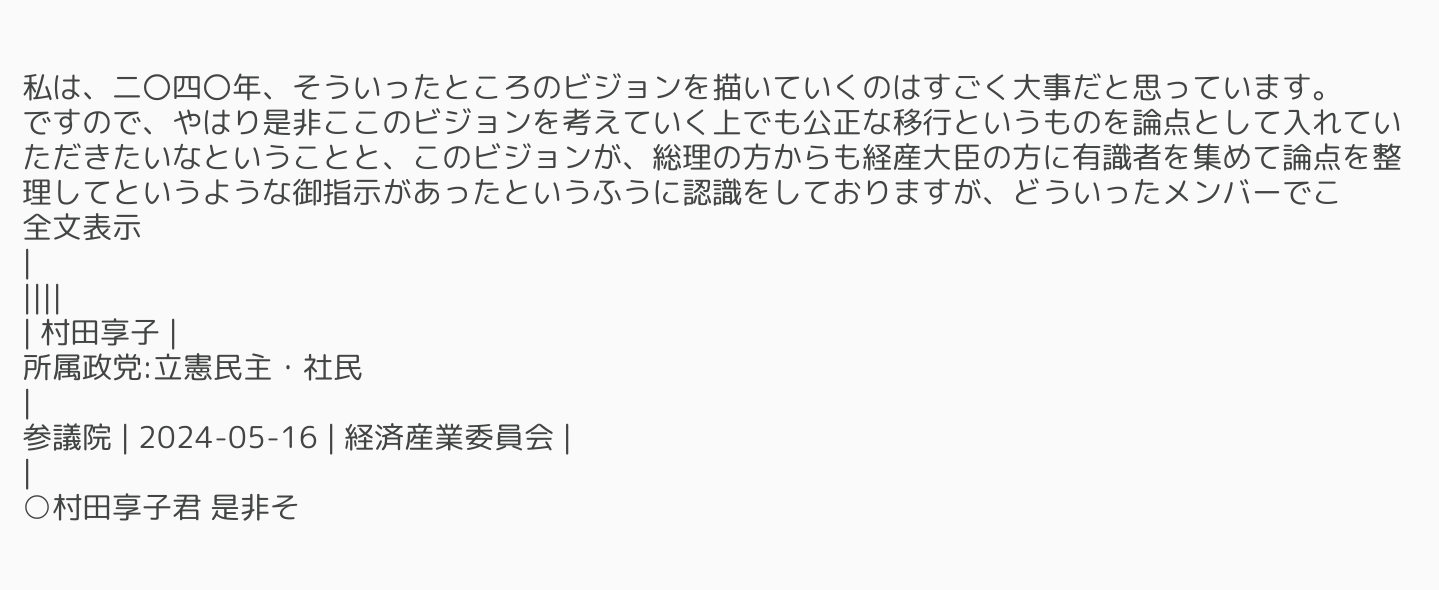私は、二〇四〇年、そういったところのビジョンを描いていくのはすごく大事だと思っています。
ですので、やはり是非ここのビジョンを考えていく上でも公正な移行というものを論点として入れていただきたいなということと、このビジョンが、総理の方からも経産大臣の方に有識者を集めて論点を整理してというような御指示があったというふうに認識をしておりますが、どういったメンバーでこ
全文表示
|
||||
| 村田享子 |
所属政党:立憲民主・社民
|
参議院 | 2024-05-16 | 経済産業委員会 |
|
○村田享子君 是非そ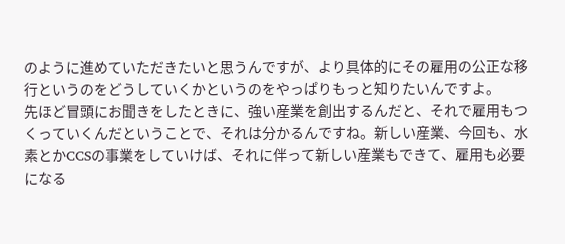のように進めていただきたいと思うんですが、より具体的にその雇用の公正な移行というのをどうしていくかというのをやっぱりもっと知りたいんですよ。
先ほど冒頭にお聞きをしたときに、強い産業を創出するんだと、それで雇用もつくっていくんだということで、それは分かるんですね。新しい産業、今回も、水素とかCCSの事業をしていけば、それに伴って新しい産業もできて、雇用も必要になる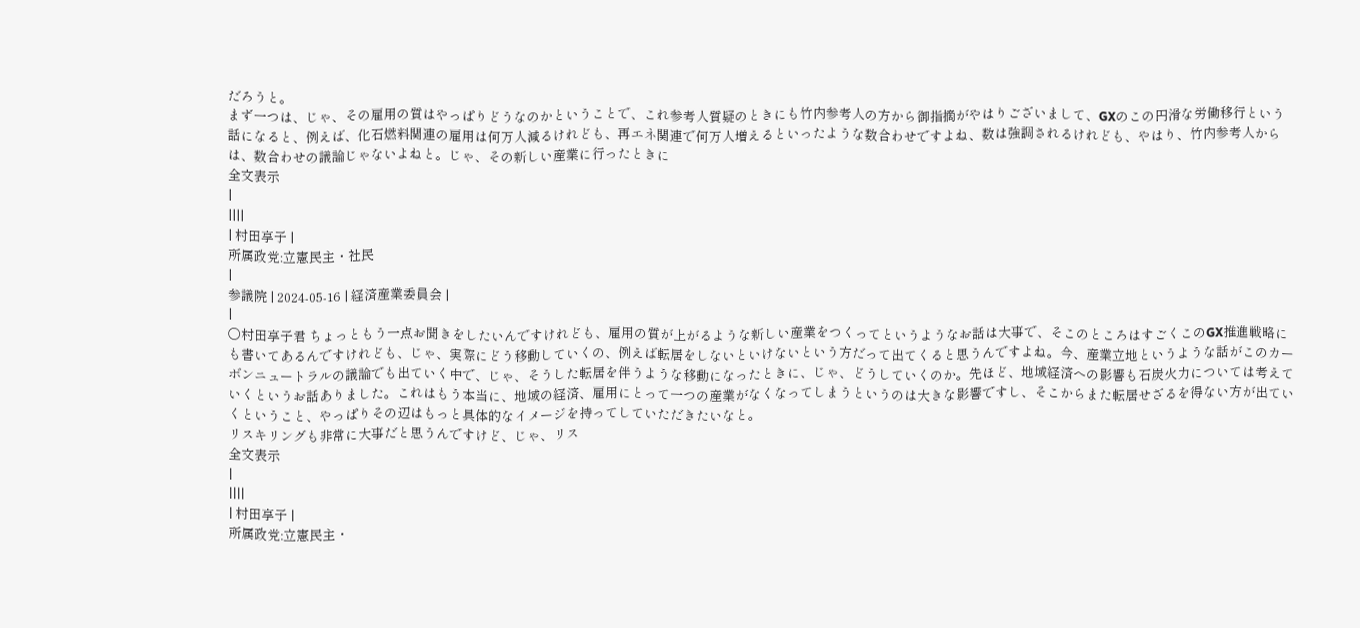だろうと。
まず一つは、じゃ、その雇用の質はやっぱりどうなのかということで、これ参考人質疑のときにも竹内参考人の方から御指摘がやはりございまして、GXのこの円滑な労働移行という話になると、例えば、化石燃料関連の雇用は何万人減るけれども、再エネ関連で何万人増えるといったような数合わせですよね、数は強調されるけれども、やはり、竹内参考人からは、数合わせの議論じゃないよねと。じゃ、その新しい産業に行ったときに
全文表示
|
||||
| 村田享子 |
所属政党:立憲民主・社民
|
参議院 | 2024-05-16 | 経済産業委員会 |
|
○村田享子君 ちょっともう一点お聞きをしたいんですけれども、雇用の質が上がるような新しい産業をつくってというようなお話は大事で、そこのところはすごくこのGX推進戦略にも書いてあるんですけれども、じゃ、実際にどう移動していくの、例えば転居をしないといけないという方だって出てくると思うんですよね。今、産業立地というような話がこのカーボンニュートラルの議論でも出ていく中で、じゃ、そうした転居を伴うような移動になったときに、じゃ、どうしていくのか。先ほど、地域経済への影響も石炭火力については考えていくというお話ありました。これはもう本当に、地域の経済、雇用にとって一つの産業がなくなってしまうというのは大きな影響ですし、そこからまた転居せざるを得ない方が出ていくということ、やっぱりその辺はもっと具体的なイメージを持ってしていただきたいなと。
リスキリングも非常に大事だと思うんですけど、じゃ、リス
全文表示
|
||||
| 村田享子 |
所属政党:立憲民主・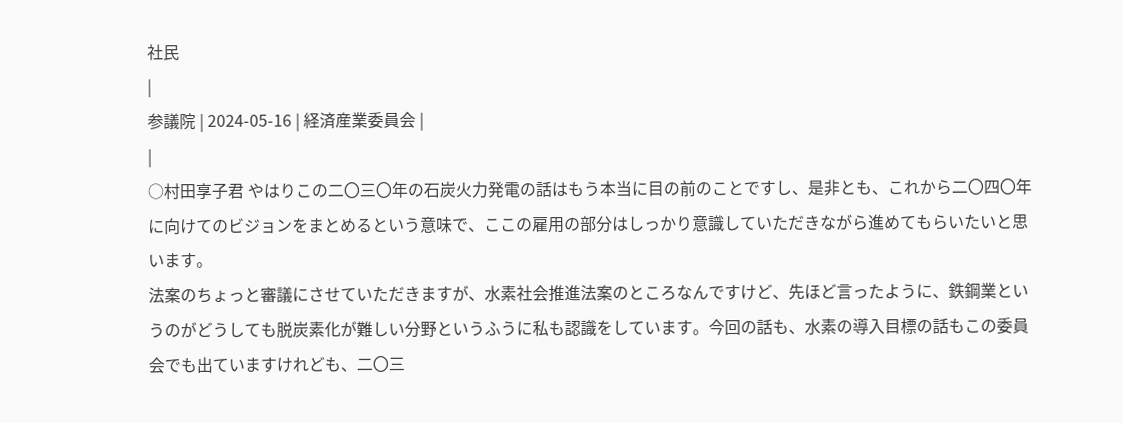社民
|
参議院 | 2024-05-16 | 経済産業委員会 |
|
○村田享子君 やはりこの二〇三〇年の石炭火力発電の話はもう本当に目の前のことですし、是非とも、これから二〇四〇年に向けてのビジョンをまとめるという意味で、ここの雇用の部分はしっかり意識していただきながら進めてもらいたいと思います。
法案のちょっと審議にさせていただきますが、水素社会推進法案のところなんですけど、先ほど言ったように、鉄鋼業というのがどうしても脱炭素化が難しい分野というふうに私も認識をしています。今回の話も、水素の導入目標の話もこの委員会でも出ていますけれども、二〇三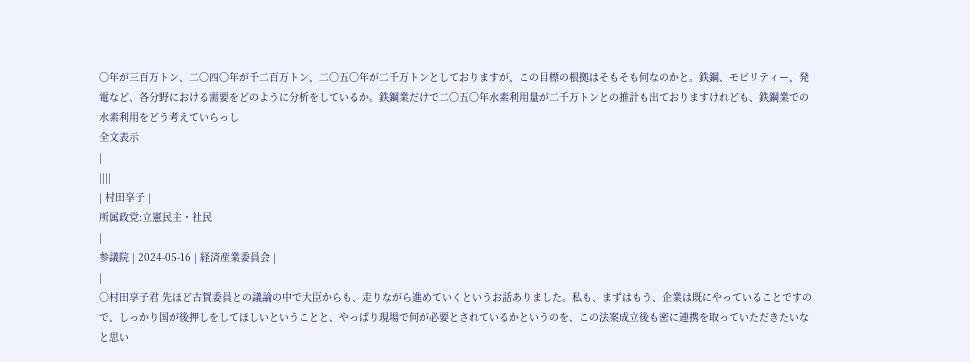〇年が三百万トン、二〇四〇年が千二百万トン、二〇五〇年が二千万トンとしておりますが、この目標の根拠はそもそも何なのかと。鉄鋼、モビリティー、発電など、各分野における需要をどのように分析をしているか。鉄鋼業だけで二〇五〇年水素利用量が二千万トンとの推計も出ておりますけれども、鉄鋼業での水素利用をどう考えていらっし
全文表示
|
||||
| 村田享子 |
所属政党:立憲民主・社民
|
参議院 | 2024-05-16 | 経済産業委員会 |
|
○村田享子君 先ほど古賀委員との議論の中で大臣からも、走りながら進めていくというお話ありました。私も、まずはもう、企業は既にやっていることですので、しっかり国が後押しをしてほしいということと、やっぱり現場で何が必要とされているかというのを、この法案成立後も密に連携を取っていただきたいなと思い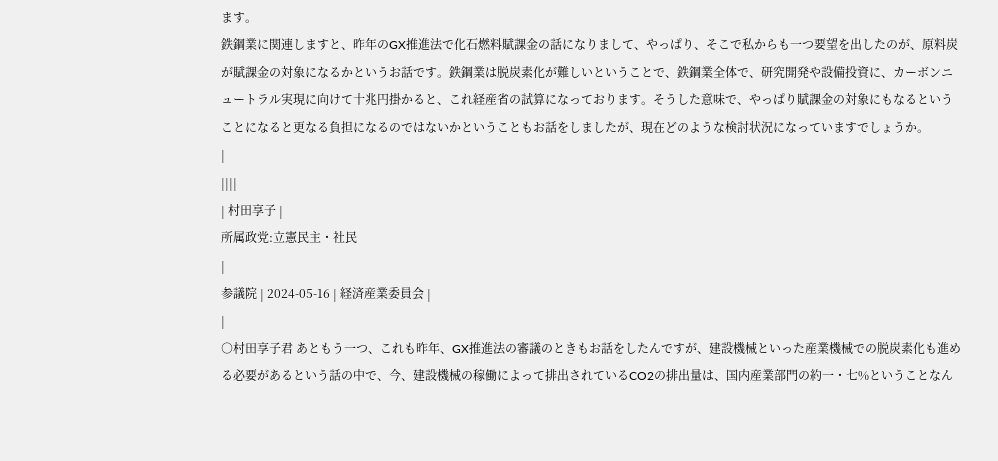ます。
鉄鋼業に関連しますと、昨年のGX推進法で化石燃料賦課金の話になりまして、やっぱり、そこで私からも一つ要望を出したのが、原料炭が賦課金の対象になるかというお話です。鉄鋼業は脱炭素化が難しいということで、鉄鋼業全体で、研究開発や設備投資に、カーボンニュートラル実現に向けて十兆円掛かると、これ経産省の試算になっております。そうした意味で、やっぱり賦課金の対象にもなるということになると更なる負担になるのではないかということもお話をしましたが、現在どのような検討状況になっていますでしょうか。
|
||||
| 村田享子 |
所属政党:立憲民主・社民
|
参議院 | 2024-05-16 | 経済産業委員会 |
|
○村田享子君 あともう一つ、これも昨年、GX推進法の審議のときもお話をしたんですが、建設機械といった産業機械での脱炭素化も進める必要があるという話の中で、今、建設機械の稼働によって排出されているCO2の排出量は、国内産業部門の約一・七%ということなん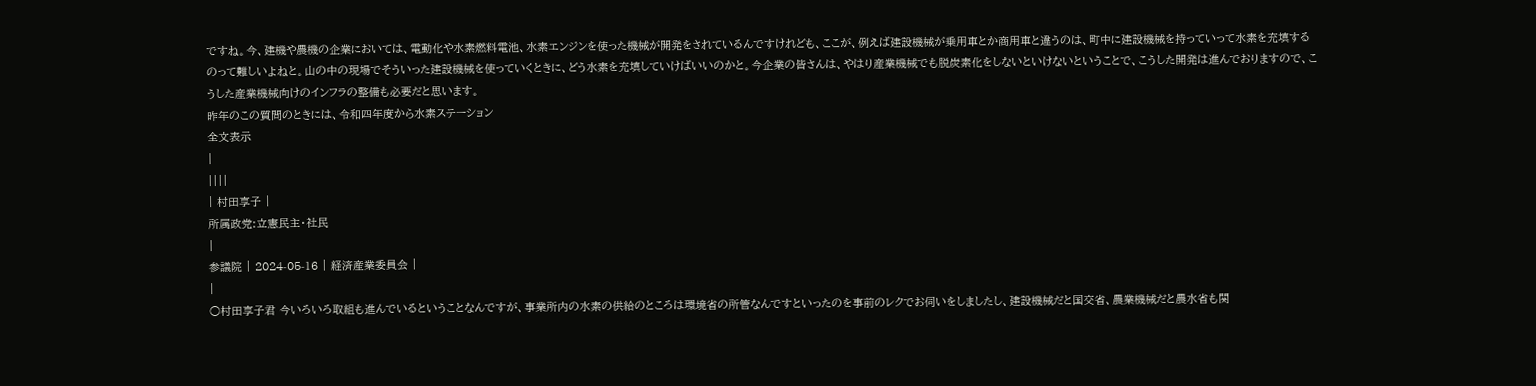ですね。今、建機や農機の企業においては、電動化や水素燃料電池、水素エンジンを使った機械が開発をされているんですけれども、ここが、例えば建設機械が乗用車とか商用車と違うのは、町中に建設機械を持っていって水素を充填するのって難しいよねと。山の中の現場でそういった建設機械を使っていくときに、どう水素を充填していけばいいのかと。今企業の皆さんは、やはり産業機械でも脱炭素化をしないといけないということで、こうした開発は進んでおりますので、こうした産業機械向けのインフラの整備も必要だと思います。
昨年のこの質問のときには、令和四年度から水素ステーション
全文表示
|
||||
| 村田享子 |
所属政党:立憲民主・社民
|
参議院 | 2024-05-16 | 経済産業委員会 |
|
○村田享子君 今いろいろ取組も進んでいるということなんですが、事業所内の水素の供給のところは環境省の所管なんですといったのを事前のレクでお伺いをしましたし、建設機械だと国交省、農業機械だと農水省も関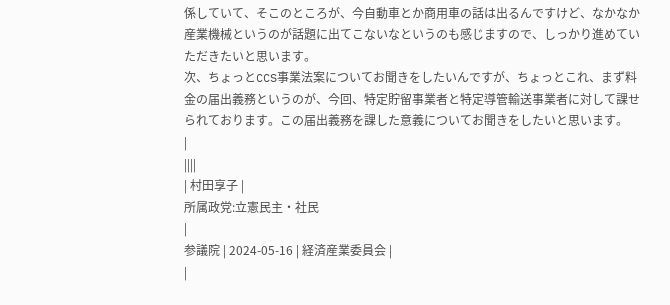係していて、そこのところが、今自動車とか商用車の話は出るんですけど、なかなか産業機械というのが話題に出てこないなというのも感じますので、しっかり進めていただきたいと思います。
次、ちょっとCCS事業法案についてお聞きをしたいんですが、ちょっとこれ、まず料金の届出義務というのが、今回、特定貯留事業者と特定導管輸送事業者に対して課せられております。この届出義務を課した意義についてお聞きをしたいと思います。
|
||||
| 村田享子 |
所属政党:立憲民主・社民
|
参議院 | 2024-05-16 | 経済産業委員会 |
|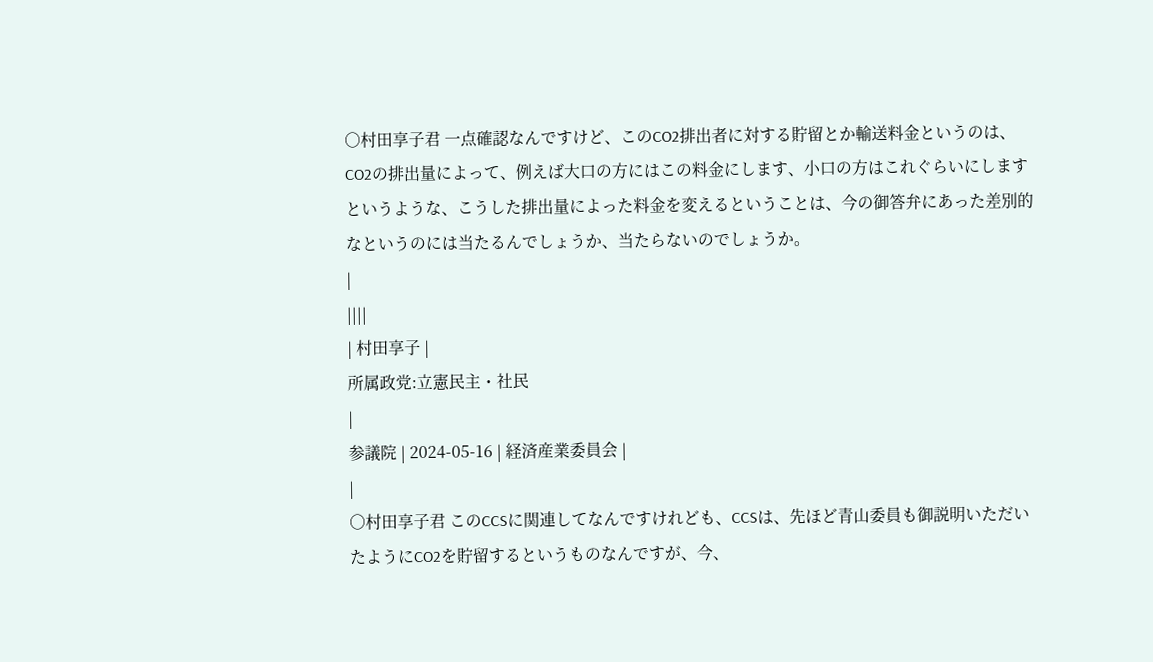○村田享子君 一点確認なんですけど、このCO2排出者に対する貯留とか輸送料金というのは、CO2の排出量によって、例えば大口の方にはこの料金にします、小口の方はこれぐらいにしますというような、こうした排出量によった料金を変えるということは、今の御答弁にあった差別的なというのには当たるんでしょうか、当たらないのでしょうか。
|
||||
| 村田享子 |
所属政党:立憲民主・社民
|
参議院 | 2024-05-16 | 経済産業委員会 |
|
○村田享子君 このCCSに関連してなんですけれども、CCSは、先ほど青山委員も御説明いただいたようにCO2を貯留するというものなんですが、今、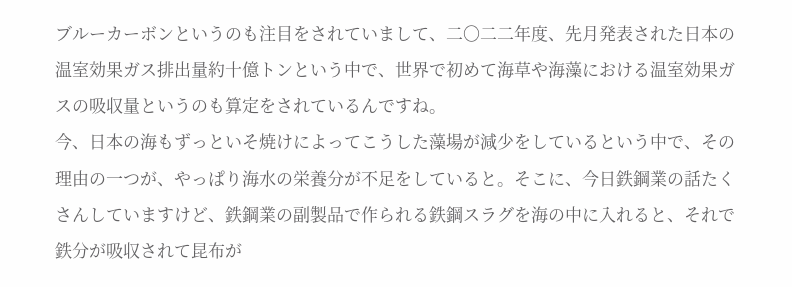ブルーカーボンというのも注目をされていまして、二〇二二年度、先月発表された日本の温室効果ガス排出量約十億トンという中で、世界で初めて海草や海藻における温室効果ガスの吸収量というのも算定をされているんですね。
今、日本の海もずっといそ焼けによってこうした藻場が減少をしているという中で、その理由の一つが、やっぱり海水の栄養分が不足をしていると。そこに、今日鉄鋼業の話たくさんしていますけど、鉄鋼業の副製品で作られる鉄鋼スラグを海の中に入れると、それで鉄分が吸収されて昆布が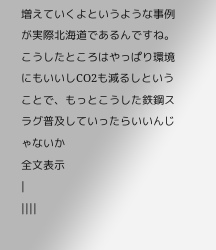増えていくよというような事例が実際北海道であるんですね。
こうしたところはやっぱり環境にもいいしCO2も減るしということで、もっとこうした鉄鋼スラグ普及していったらいいんじゃないか
全文表示
|
||||